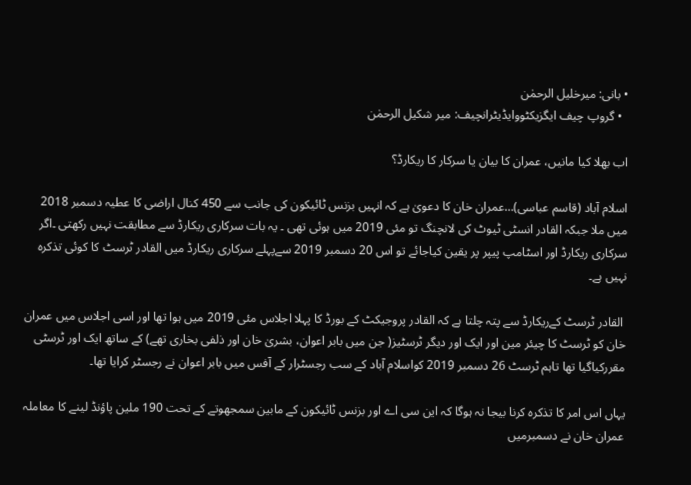• بانی: میرخلیل الرحمٰن
  • گروپ چیف ایگزیکٹووایڈیٹرانچیف: میر شکیل الرحمٰن

اب بھلا کیا مانیں، عمران کا بیان یا سرکار کا ریکارڈ؟

اسلام آباد (قاسم عباسی)…عمران خان کا دعویٰ ہے کہ انہیں بزنس ٹائیکون کی جانب سے 450 کنال اراضی کا عطیہ دسمبر 2018 میں ملا جبکہ القادر انسٹی ٹیوٹ کی لانچنگ تو مئی 2019 میں ہوئی تھی ۔ یہ بات سرکاری ریکارڈ سے مطابقت نہیں رکھتی ۔اگر سرکاری ریکارڈ اور اسٹامپ پیپر پر یقین کیاجائے تو اس 20 دسمبر 2019 سےپہلے سرکاری ریکارڈ میں القادر ٹرسٹ کا کوئی تذکرہ نہیں ہے۔

 القادر ٹرسٹ کےریکارڈ سے پتہ چلتا ہے کہ القادر پروجیکٹ کے بورڈ کا پہلا اجلاس مئی 2019 میں ہوا تھا اور اسی اجلاس میں عمران خان کو ٹرسٹ کا چیئر مین اور ایک اور دیگر ٹرسٹیز( جن میں بابر اعوان، بشریٰ خان اور ذلفی بخاری تھے) کے ساتھ ایک اور ٹرسٹی مقررکیاگیا تھا تاہم ٹرسٹ 26 دسمبر 2019 کواسلام آباد کے سب رجسٹرار کے آفس میں بابر اعوان نے رجسٹر کرایا تھا۔

یہاں اس امر کا تذکرہ کرنا بیجا نہ ہوگا کہ این سی اے اور بزنس ٹائیکون کے مابین سمجھوتے کے تحت 190 ملین پاؤنڈ لینے کا معاملہ عمران خان نے دسمبرمیں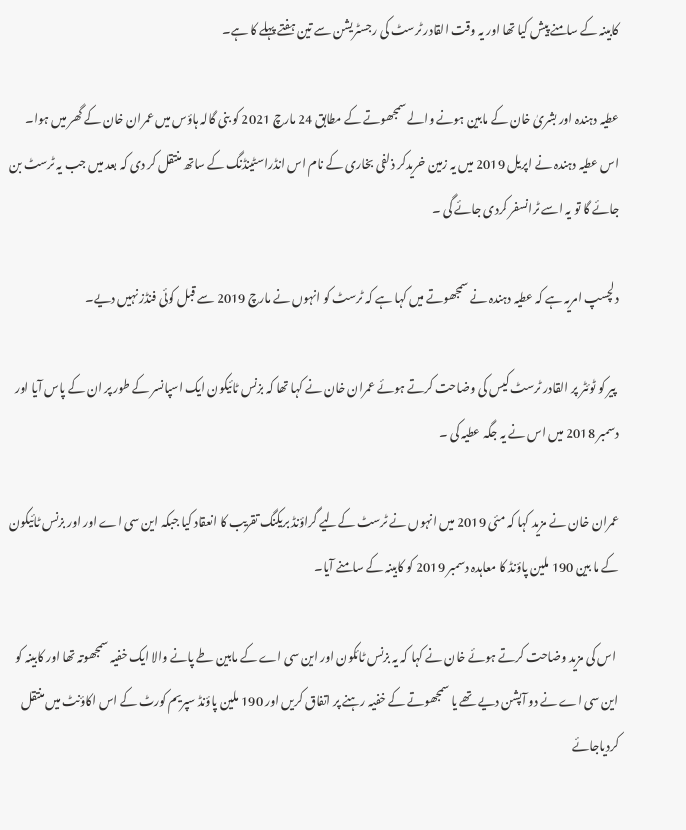کابینہ کے سامنے پیش کیا تھا اور یہ وقت القادر ٹرسٹ کی رجسٹریشن سے تین ہفتے پہلے کا ہے۔

عطیہ دہندہ اور بشریٰ خان کے مابین ہونے والے سمجھوتے کے مطابق 24 مارچ 2021 کو بنی گالہ ہاؤس میں عمران خان کے گھر میں ہوا۔ اس عطیہ دہندہ نے اپریل 2019 میں یہ زمین خریدکر ذلفی بخاری کے نام اس انڈراسٹینڈنگ کے ساتھ منتقل کر دی کہ بعد میں جب یہ ٹرسٹ بن جائے گا تو یہ اسے ٹرانسفر کردی جائے گی ۔

دلچسپ امریہ ہے کہ عطیہ دہندہ نے سمجھوتے میں کہا ہے کہ ٹرسٹ کو انہوں نے مارچ 2019 سے قبل کوئی فنڈز نہیں دیے۔

 پیر کو ٹوئٹر پر القادر ٹرسٹ کیس کی وضاحت کرتے ہوئے عمران خان نے کہا تھا کہ بزنس ٹائیکون ایک اسپانسر کے طور پر ان کے پاس آیا اور دسمبر 2018 میں اس نے یہ جگہ عطیہ کی ۔

عمران خان نے مزید کہا کہ مئی 2019 میں انہوں نے ٹرسٹ کےلیے گراؤنڈ بریکنگ تقریب کا انعقاد کیا جبکہ این سی اے اور اور بزنس ٹائیکون کے ما بین 190 ملین پاؤنڈ کا معاہدہ دسمبر 2019 کو کابینہ کے سامنے آیا۔

 اس کی مزید وضاحت کرتے ہوئے خان نے کہا کہ یہ بزنس ٹائکون اور این سی اے کے مابین طے پانے والا ایک خفیہ سمجھوتہ تھا اور کابینہ کو این سی اے نے دو آپشن دیے تھے یا سمجھوتے کے خفیہ رہنے پر اتفاق کریں اور 190 ملین پاؤنڈ سپریم کورٹ کے اس اکاؤنٹ میں منتقل کردیاجائے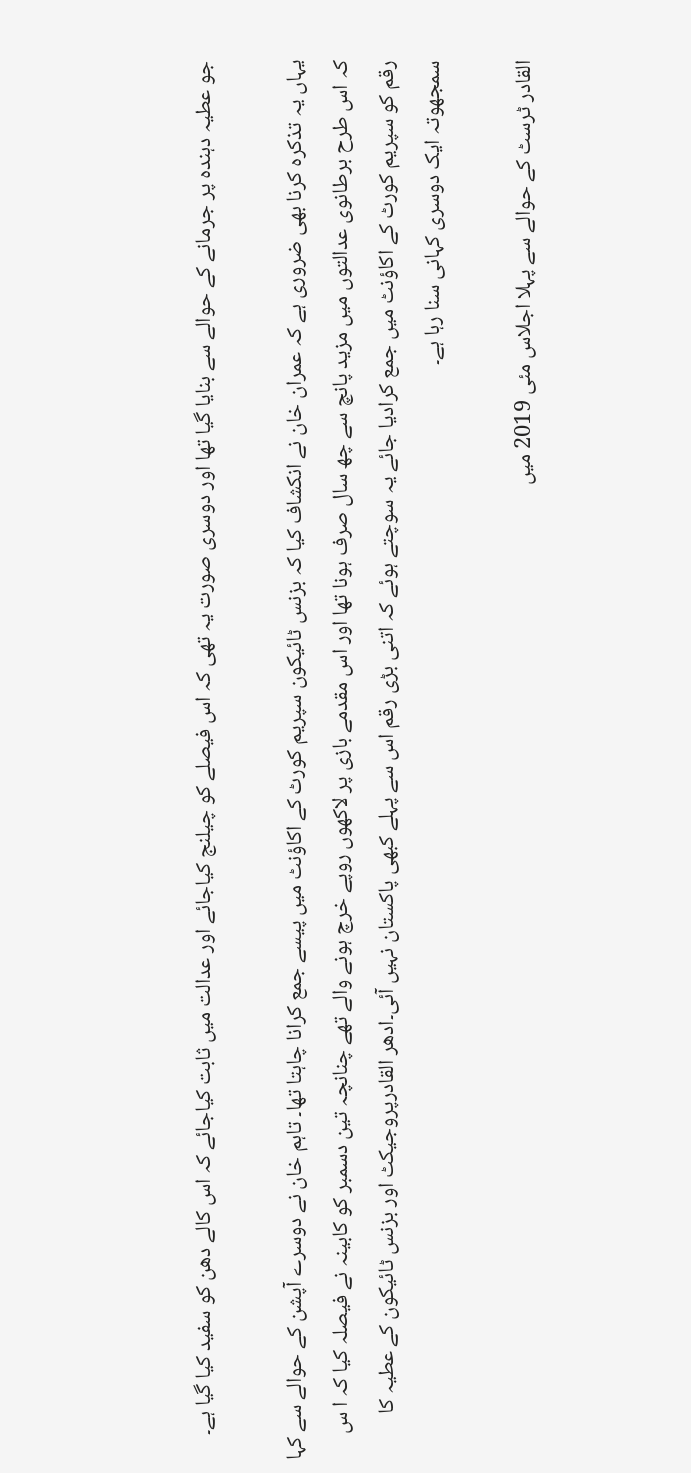جو عطیہ دہندہ پر جرمانے کے حوالے سے بنایا گیا تھا اور دوسری صورت یہ تھی کہ اس فیصلے کو چیلنج کیاجائے اور عدالت میں ثابت کیاجائے کہ اس کالے دھن کو سفید کیا گیا ہے۔

یہاں یہ تذکرہ کرنا بھی ضروری ہے کہ عمران خان نے انکشاف کیا کہ بزنس ٹائیکون سپریم کورٹ کے اکاؤنٹ میں پیسے جمع کرانا چاہتا تھا۔ تاہم خان نے دوسرے آپشن کے حوالے سے کہا کہ اس طرح برطانوی عدالتوں میں مزید پانچ سے چھ سال صرف ہونا تھا اور اس مقدمے بازی پر لاکھوں روپے خرچ ہونے والے تھے چنانچہ تین دسمبر کو کابینہ نے فیصلہ کیا کہ ا س رقم کو سپریم کورٹ کے اکاؤنٹ میں جمع کرادیا جائے یہ سوچتے ہوئے کہ اتنی بڑی رقم اس سے پہلے کبھی پاکستان نہیں آئی۔ادھر القادرپروجیکٹ اور بزنس ٹائیکون کے عطیہ کا سمجھوتہ ایک دوسری کہانی سنا رہا ہے۔

القادر ٹرسٹ کے حوالے سے پہلا اجلاس مئی 2019 میں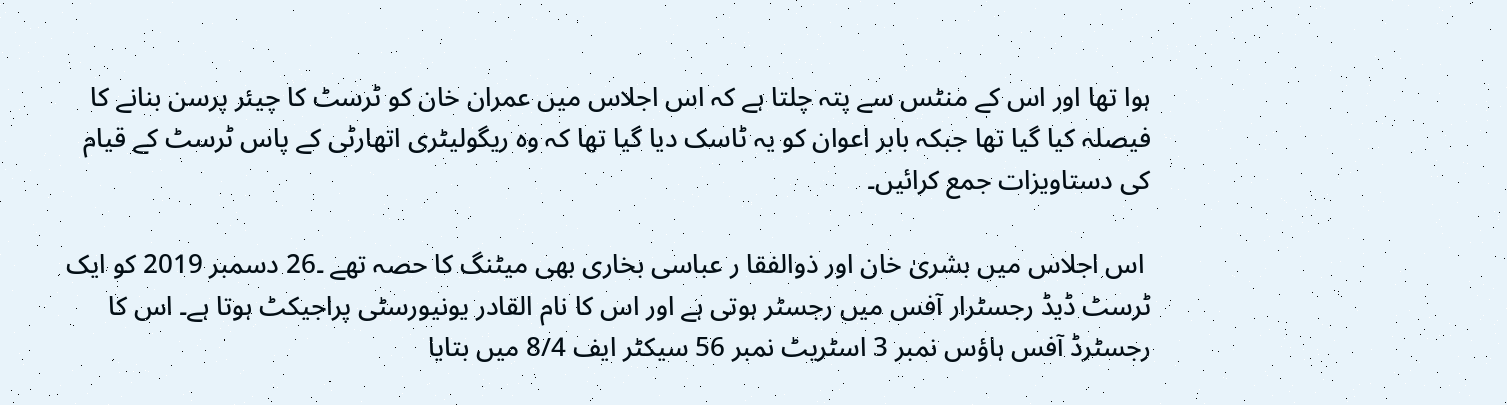ہوا تھا اور اس کے منٹس سے پتہ چلتا ہے کہ اس اجلاس میں عمران خان کو ٹرسٹ کا چیئر پرسن بنانے کا فیصلہ کیا گیا تھا جبکہ بابر اعوان کو یہ ٹاسک دیا گیا تھا کہ وہ ریگولیٹری اتھارٹی کے پاس ٹرسٹ کے قیام کی دستاویزات جمع کرائیں۔

 اس اجلاس میں بشریٰ خان اور ذوالفقا ر عباسی بخاری بھی میٹنگ کا حصہ تھے ۔26 دسمبر 2019 کو ایک ٹرسٹ ڈیڈ رجسٹرار آفس میں رجسٹر ہوتی ہے اور اس کا نام القادر یونیورسٹی پراجیکٹ ہوتا ہے۔ اس کا رجسٹرڈ آفس ہاؤس نمبر 3 اسٹریٹ نمبر 56 سیکٹر ایف 8/4 میں بتایا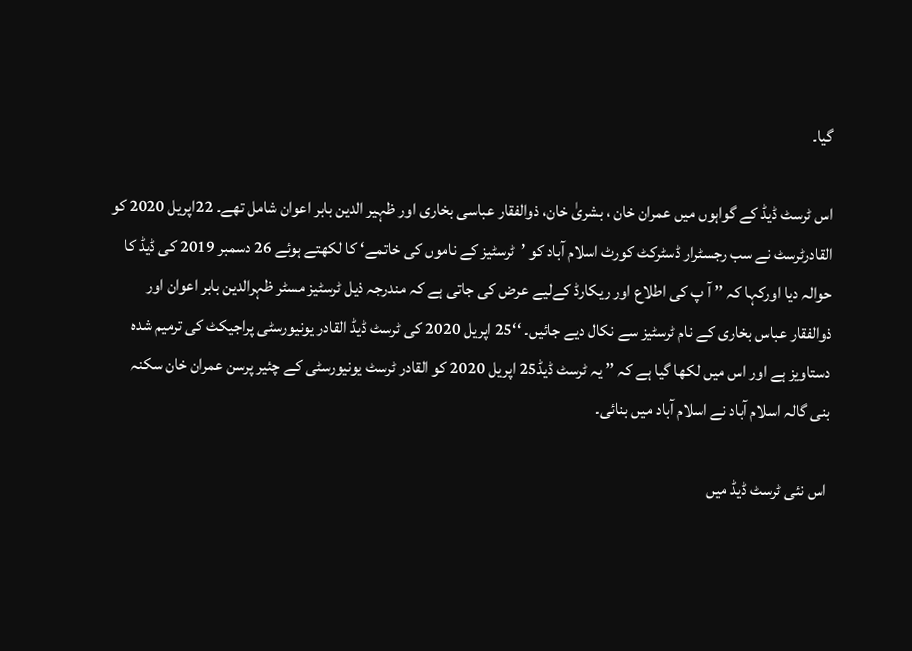گیا۔

اس ٹرسٹ ڈیڈ کے گواہوں میں عمران خان ، بشریٰ خان، ذوالفقار عباسی بخاری اور ظہیر الدین بابر اعوان شامل تھے۔ 22اپریل 2020 کو القادرٹرسٹ نے سب رجسٹرار ڈسٹرکٹ کورٹ اسلام آباد کو ’ٹرسٹیز کے ناموں کی خاتمے‘ کا لکھتے ہوئے 26 دسمبر 2019 کی ڈیڈ کا حوالہ دیا اورکہا کہ ’’ آ پ کی اطلاع اور ریکارڈ کےلیے عرض کی جاتی ہے کہ مندرجہ ذیل ٹرسٹیز مسٹر ظہرالدین بابر اعوان اور ذوالفقار عباس بخاری کے نام ٹرسٹیز سے نکال دیے جائیں۔ ‘‘25 اپریل 2020 کی ٹرسٹ ڈیڈ القادر یونیورسٹی پراجیکٹ کی ترمیم شدہ دستاویز ہے اور اس میں لکھا گیا ہے کہ ’’ یہ ٹرسٹ ڈیڈ25 اپریل 2020 کو القادر ٹرسٹ یونیورسٹی کے چئیر پرسن عمران خان سکنہ بنی گالہ اسلام آباد نے اسلام آباد میں بنائی۔

 اس نئی ٹرسٹ ڈیڈ میں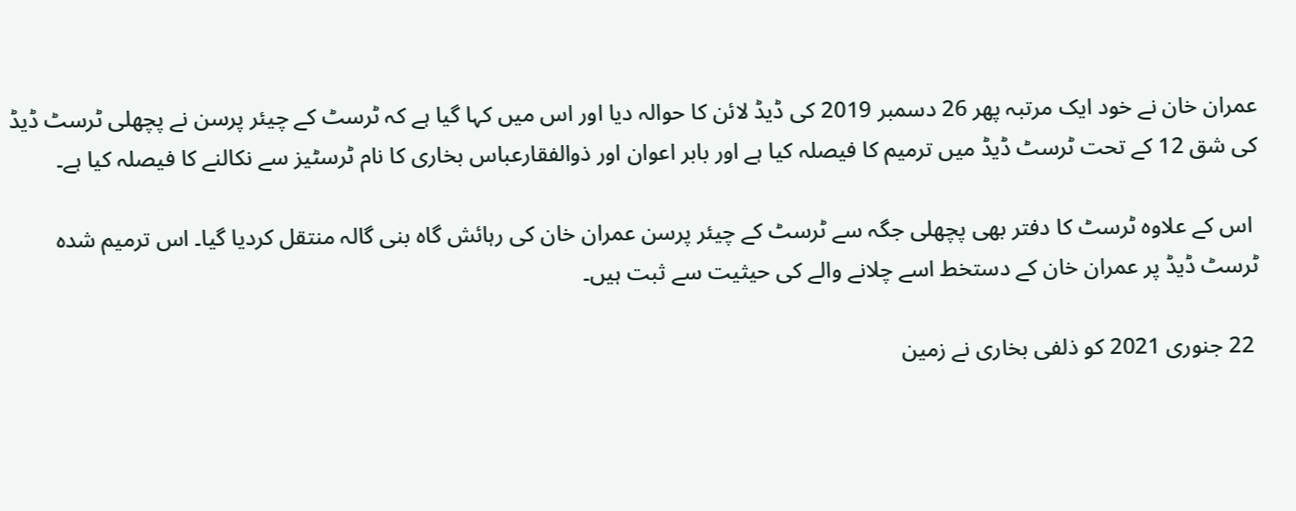عمران خان نے خود ایک مرتبہ پھر 26 دسمبر 2019 کی ڈیڈ لائن کا حوالہ دیا اور اس میں کہا گیا ہے کہ ٹرسٹ کے چیئر پرسن نے پچھلی ٹرسٹ ڈیڈ کی شق 12 کے تحت ٹرسٹ ڈیڈ میں ترمیم کا فیصلہ کیا ہے اور بابر اعوان اور ذوالفقارعباس بخاری کا نام ٹرسٹیز سے نکالنے کا فیصلہ کیا ہے۔

 اس کے علاوہ ٹرسٹ کا دفتر بھی پچھلی جگہ سے ٹرسٹ کے چیئر پرسن عمران خان کی رہائش گاہ بنی گالہ منتقل کردیا گیا۔ اس ترمیم شدہ ٹرسٹ ڈیڈ پر عمران خان کے دستخط اسے چلانے والے کی حیثیت سے ثبت ہیں۔

 22 جنوری 2021 کو ذلفی بخاری نے زمین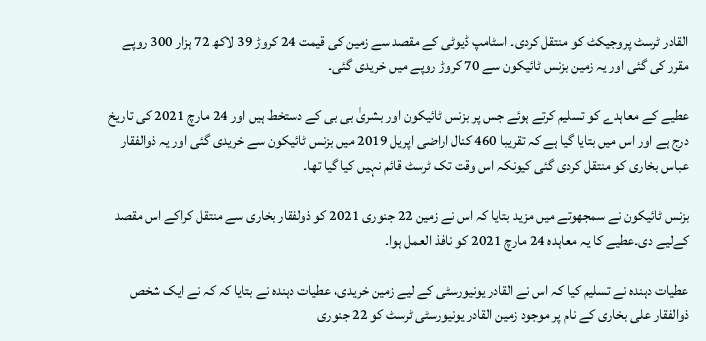القادر ٹرسٹ پروجیکٹ کو منتقل کردی۔ اسٹامپ ڈیوٹی کے مقصد سے زمین کی قیمت 24 کروڑ 39 لاکھ 72 ہزار 300 روپے مقرر کی گئی اور یہ زمین بزنس ٹائیکون سے 70 کروڑ روپے میں خریدی گئی۔

عطیے کے معاہدے کو تسلیم کرتے ہوئے جس پر بزنس ٹائیکون اور بشریٰ بی بی کے دستخط ہیں اور 24 مارچ 2021 کی تاریخ درج ہے اور اس میں بتایا گیا ہے کہ تقریبا 460 کنال اراضی اپریل 2019 میں بزنس ٹائیکون سے خریدی گئی اور یہ ذوالفقار عباس بخاری کو منتقل کردی گئی کیونکہ اس وقت تک ٹرسٹ قائم نہیں کیا گیا تھا۔

بزنس ٹائیکون نے سمجھوتے میں مزید بتایا کہ اس نے زمین 22 جنوری 2021 کو ذولفقار بخاری سے منتقل کراکے اس مقصد کےلیے دی۔عطیے کا یہ معاہدہ 24 مارچ 2021 کو نافذ العمل ہوا۔

عطیات دہندہ نے تسلیم کیا کہ اس نے القادر یونیورسٹی کے لیے زمین خریدی، عطیات دہندہ نے بتایا کہ کہ نے ایک شخص ذوالفقار علی بخاری کے نام پر موجود زمین القادر یونیورسٹی ٹرسٹ کو 22 جنوری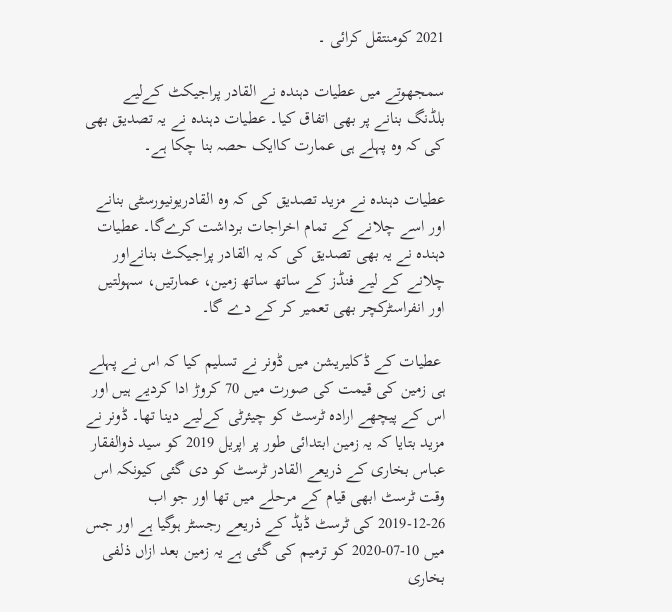2021 کومنتقل کرائی ۔

سمجھوتے میں عطیات دہندہ نے القادر پراجیکٹ کےلیے بلڈنگ بنانے پر بھی اتفاق کیا۔ عطیات دہندہ نے یہ تصدیق بھی کی کہ وہ پہلے ہی عمارت کاایک حصہ بنا چکا ہے۔

عطیات دہندہ نے مزید تصدیق کی کہ وہ القادریونیورسٹی بنانے اور اسے چلانے کے تمام اخراجات برداشت کرےگا۔ عطیات دہندہ نے یہ بھی تصدیق کی کہ یہ القادر پراجیکٹ بنانےاور چلانے کے لیے فنڈز کے ساتھ ساتھ زمین، عمارتیں، سہولتیں اور انفراسٹرکچر بھی تعمیر کر کے دے گا۔

 عطیات کے ڈکلیریشن میں ڈونر نے تسلیم کیا کہ اس نے پہلے ہی زمین کی قیمت کی صورت میں 70 کروڑ ادا کردیے ہیں اور اس کے پیچھے ارادہ ٹرسٹ کو چیئرٹی کےلیے دینا تھا۔ ڈونر نے مزید بتایا کہ یہ زمین ابتدائی طور پر اپریل 2019 کو سید ذوالفقار عباس بخاری کے ذریعے القادر ٹرسٹ کو دی گئی کیونکہ اس وقت ٹرسٹ ابھی قیام کے مرحلے میں تھا اور جو اب 26-12-2019 کی ٹرسٹ ڈیڈ کے ذریعے رجسٹر ہوگیا ہے اور جس میں 10-07-2020 کو ترمیم کی گئی ہے یہ زمین بعد ازاں ذلفی بخاری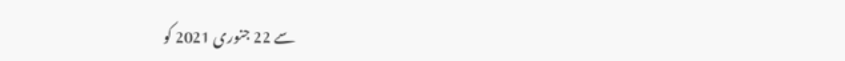سے 22 جنوری 2021 کو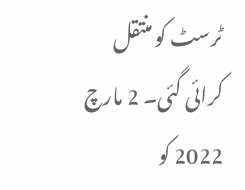ٹرسٹ کو منتقل کرائی گئی۔ 2 مارچ 2022 کو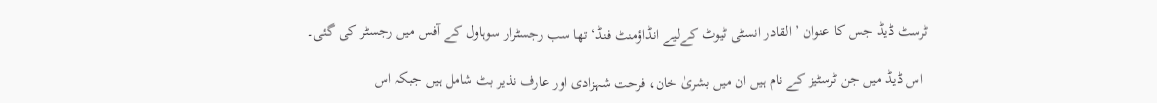ٹرسٹ ڈیڈ جس کا عنوان ’ القادر انسٹی ٹیوٹ کےلیے انڈاؤمنٹ فنڈ‘ تھا سب رجسٹرار سوہاول کے آفس میں رجسٹر کی گئی۔

 اس ڈیڈ میں جن ٹرسٹیز کے نام ہیں ان میں بشریٰ خان، فرحت شہزادی اور عارف نذیر بٹ شامل ہیں جبکہ اس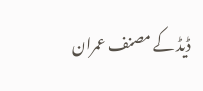ڈیڈ کے مصنف عمران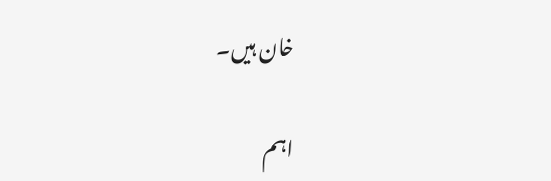خان ہیں۔

اہم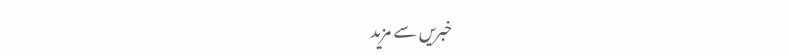خبریں سے مزید